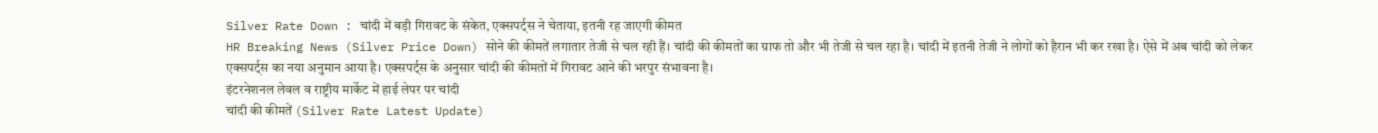Silver Rate Down : चांदी में बड़ी गिरावट के संकेत, एक्सपर्ट्स ने चेताया, इतनी रह जाएगी कीमत
HR Breaking News (Silver Price Down) सोने की कीमतें लगातार तेजी से चल रही हैं। चांदी की कीमतों का ग्राफ तो और भी तेजी से चल रहा है। चांदी में इतनी तेजी ने लोगों को हैरान भी कर रखा है। ऐसे में अब चांदी को लेकर एक्सपर्ट्स का नया अनुमान आया है। एक्सपर्ट्स के अनुसार चांदी की कीमतों में गिरावट आने की भरपुर संभावना है।
इंटरनेशनल लेवल व राष्ट्रीय मार्केट में हाई लेपर पर चांदी
चांदी की कीमतें (Silver Rate Latest Update)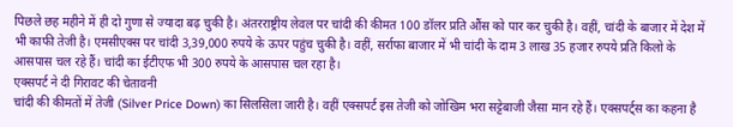पिछले छह महीने में ही दो गुणा से ज्यादा बढ़ चुकी है। अंतरराष्ट्रीय लेवल पर चांदी की कीमत 100 डॉलर प्रति औंस को पार कर चुकी है। वहीं, चांदी के बाजार में देश में भी काफी तेजी है। एमसीएक्स पर चांदी 3,39,000 रुपये के ऊपर पहुंच चुकी है। वहीं, सर्राफा बाजार में भी चांदी के दाम 3 लाख 35 हजार रुपये प्रति किलो के आसपास चल रहे हैं। चांदी का ईटीएफ भी 300 रुपये के आसपास चल रहा है।
एक्सपर्ट ने दी गिरावट की चेतावनी
चांदी की कीमतों में तेजी (Silver Price Down) का सिलसिला जारी है। वहीं एक्सपर्ट इस तेजी को जोखिम भरा सट्टेबाजी जैसा मान रहे हैं। एक्सपर्ट्स का कहना है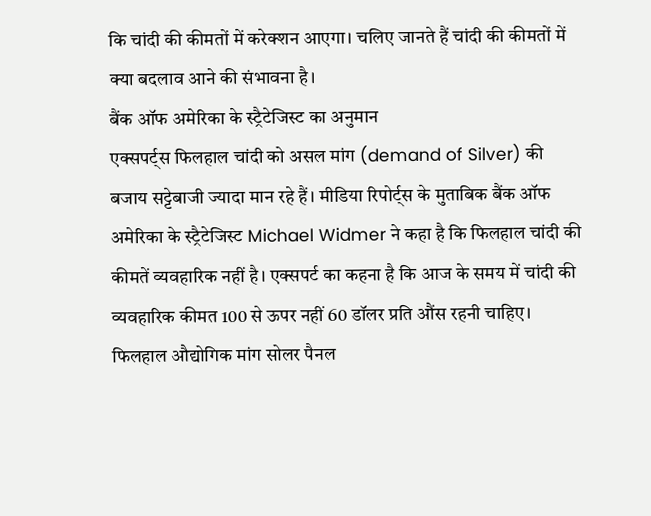कि चांदी की कीमतों में करेक्शन आएगा। चलिए जानते हैं चांदी की कीमतों में क्या बदलाव आने की संभावना है।
बैंक ऑफ अमेरिका के स्ट्रैटेजिस्ट का अनुमान
एक्सपर्ट्स फिलहाल चांदी को असल मांग (demand of Silver) की बजाय सट्टेबाजी ज्यादा मान रहे हैं। मीडिया रिपोर्ट्स के मुताबिक बैंक ऑफ अमेरिका के स्ट्रैटेजिस्ट Michael Widmer ने कहा है कि फिलहाल चांदी की कीमतें व्यवहारिक नहीं है। एक्सपर्ट का कहना है कि आज के समय में चांदी की व्यवहारिक कीमत 100 से ऊपर नहीं 60 डॉलर प्रति औंस रहनी चाहिए। फिलहाल औद्योगिक मांग सोलर पैनल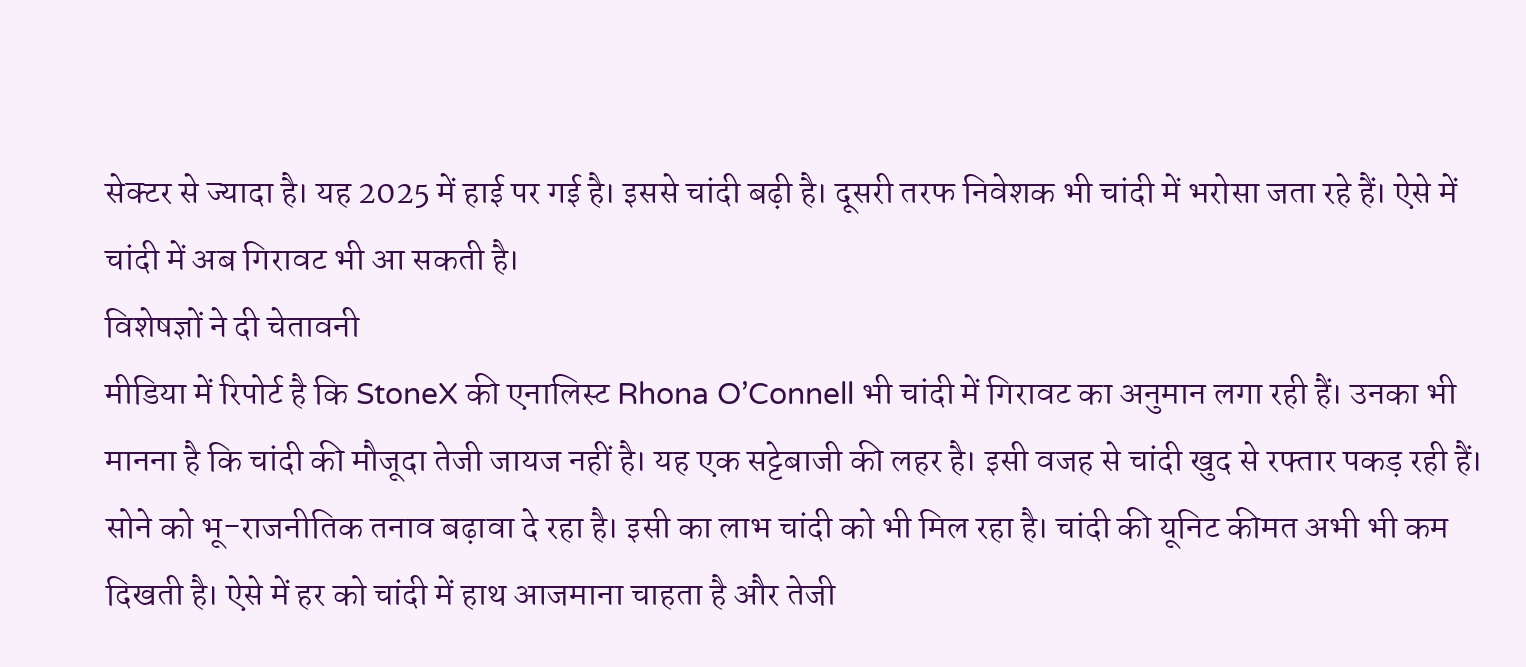सेक्टर से ज्यादा है। यह 2025 में हाई पर गई है। इससे चांदी बढ़ी है। दूसरी तरफ निवेशक भी चांदी में भरोसा जता रहे हैं। ऐसे में चांदी में अब गिरावट भी आ सकती है।
विशेषज्ञों ने दी चेतावनी
मीडिया में रिपोर्ट है कि StoneX की एनालिस्ट Rhona O’Connell भी चांदी में गिरावट का अनुमान लगा रही हैं। उनका भी मानना है कि चांदी की मौजूदा तेजी जायज नहीं है। यह एक सट्टेबाजी की लहर है। इसी वजह से चांदी खुद से रफ्तार पकड़ रही हैं। सोने को भू-राजनीतिक तनाव बढ़ावा दे रहा है। इसी का लाभ चांदी को भी मिल रहा है। चांदी की यूनिट कीमत अभी भी कम दिखती है। ऐसे में हर को चांदी में हाथ आजमाना चाहता है और तेजी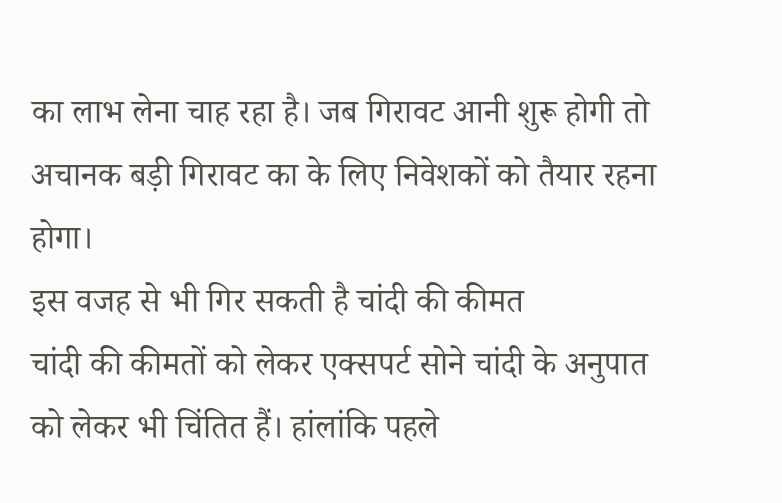का लाभ लेना चाह रहा है। जब गिरावट आनी शुरू होगी तो अचानक बड़ी गिरावट का के लिए निवेशकों को तैयार रहना होगा।
इस वजह से भी गिर सकती है चांदी की कीमत
चांदी की कीमतों को लेकर एक्सपर्ट सोने चांदी के अनुपात को लेकर भी चिंतित हैं। हांलांकि पहले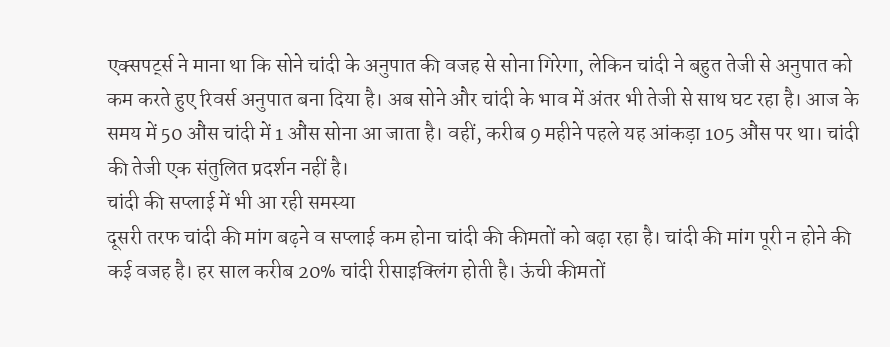एक्सपर्ट्स ने माना था कि सोने चांदी के अनुपात की वजह से सोना गिरेगा, लेकिन चांदी ने बहुत तेजी से अनुपात को कम करते हुए रिवर्स अनुपात बना दिया है। अब सोने और चांदी के भाव में अंतर भी तेजी से साथ घट रहा है। आज के समय में 50 औंस चांदी में 1 औंस सोना आ जाता है। वहीं, करीब 9 महीने पहले यह आंकड़ा 105 औंस पर था। चांदी की तेजी एक संतुलित प्रदर्शन नहीं है।
चांदी की सप्लाई में भी आ रही समस्या
दूसरी तरफ चांदी की मांग बढ़ने व सप्लाई कम होना चांदी की कीमतों को बढ़ा रहा है। चांदी की मांग पूरी न होने की कई वजह है। हर साल करीब 20% चांदी रीसाइक्लिंग होती है। ऊंची कीमतों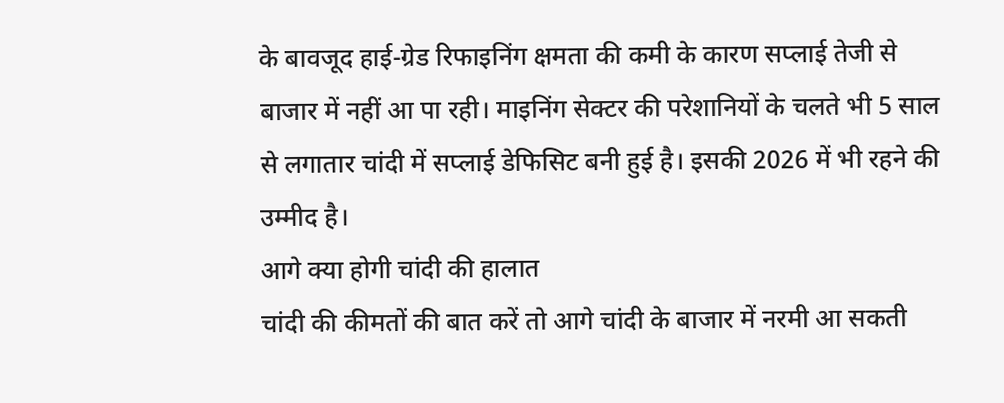के बावजूद हाई-ग्रेड रिफाइनिंग क्षमता की कमी के कारण सप्लाई तेजी से बाजार में नहीं आ पा रही। माइनिंग सेक्टर की परेशानियों के चलते भी 5 साल से लगातार चांदी में सप्लाई डेफिसिट बनी हुई है। इसकी 2026 में भी रहने की उम्मीद है।
आगे क्या होगी चांदी की हालात
चांदी की कीमतों की बात करें तो आगे चांदी के बाजार में नरमी आ सकती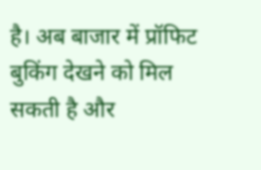है। अब बाजार में प्रॉफिट बुकिंग देखने को मिल सकती है और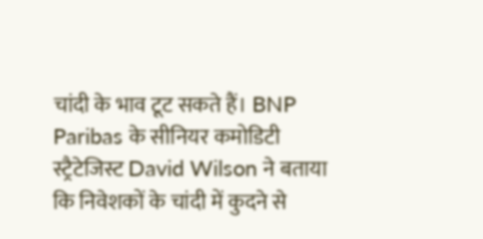चांदी के भाव टूट सकते हैं। BNP Paribas के सीनियर कमोडिटी स्ट्रैटेजिस्ट David Wilson ने बताया कि निवेशकों के चांदी में कुदने से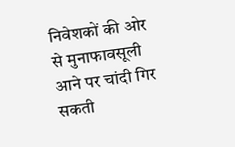निवेशकों की ओर से मुनाफावसूली आने पर चांदी गिर सकती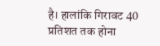है। हालांकि गिरावट 40 प्रतिशत तक होना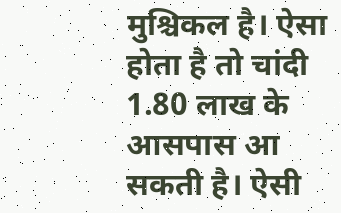मुश्चिकल है। ऐसा होता है तो चांदी 1.80 लाख के आसपास आ सकती है। ऐसी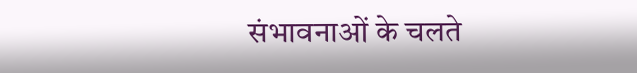संभावनाओं के चलते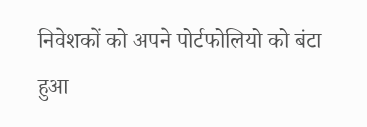निवेशकों को अपने पोर्टफोलियो को बंटा हुआ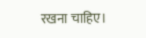रखना चाहिए।